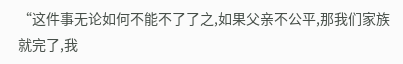“这件事无论如何不能不了了之,如果父亲不公平,那我们家族就完了,我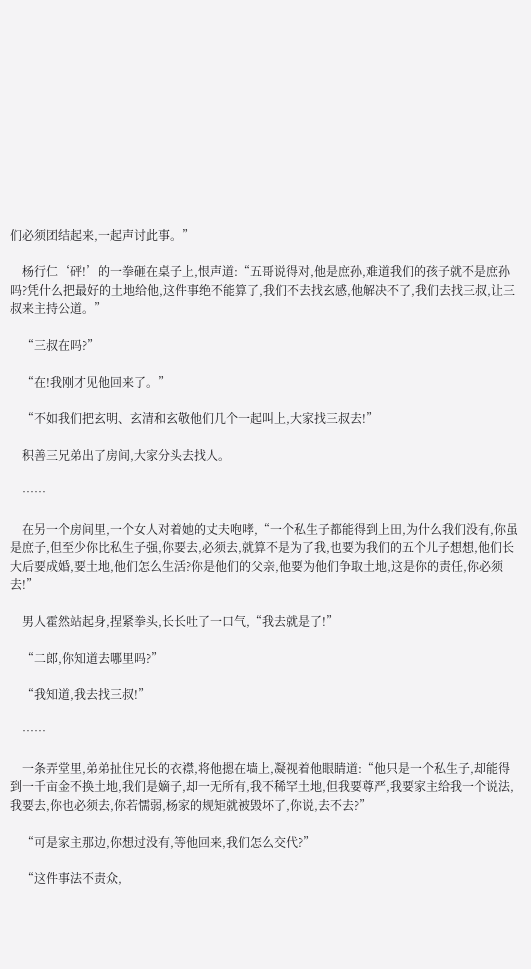们必须团结起来,一起声讨此事。”

    杨行仁‘砰!’的一拳砸在桌子上,恨声道:“五哥说得对,他是庶孙,难道我们的孩子就不是庶孙吗?凭什么把最好的土地给他,这件事绝不能算了,我们不去找玄感,他解决不了,我们去找三叔,让三叔来主持公道。”

    “三叔在吗?”

    “在!我刚才见他回来了。”

    “不如我们把玄明、玄清和玄敬他们几个一起叫上,大家找三叔去!”

    积善三兄弟出了房间,大家分头去找人。

    ……

    在另一个房间里,一个女人对着她的丈夫咆哮,“一个私生子都能得到上田,为什么我们没有,你虽是庶子,但至少你比私生子强,你要去,必须去,就算不是为了我,也要为我们的五个儿子想想,他们长大后要成婚,要土地,他们怎么生活?你是他们的父亲,他要为他们争取土地,这是你的责任,你必须去!”

    男人霍然站起身,捏紧拳头,长长吐了一口气,“我去就是了!”

    “二郎,你知道去哪里吗?”

    “我知道,我去找三叔!”

    ……

    一条弄堂里,弟弟扯住兄长的衣襟,将他摁在墙上,凝视着他眼睛道:“他只是一个私生子,却能得到一千亩金不换土地,我们是嫡子,却一无所有,我不稀罕土地,但我要尊严,我要家主给我一个说法,我要去,你也必须去,你若懦弱,杨家的规矩就被毁坏了,你说,去不去?”

    “可是家主那边,你想过没有,等他回来,我们怎么交代?”

    “这件事法不责众,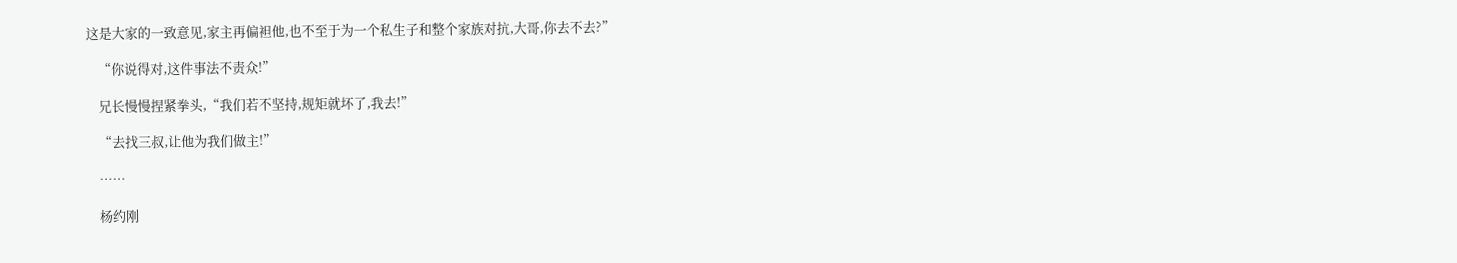这是大家的一致意见,家主再偏袒他,也不至于为一个私生子和整个家族对抗,大哥,你去不去?”

    “你说得对,这件事法不责众!”

    兄长慢慢捏紧拳头,“我们若不坚持,规矩就坏了,我去!”

    “去找三叔,让他为我们做主!”

    ……

    杨约刚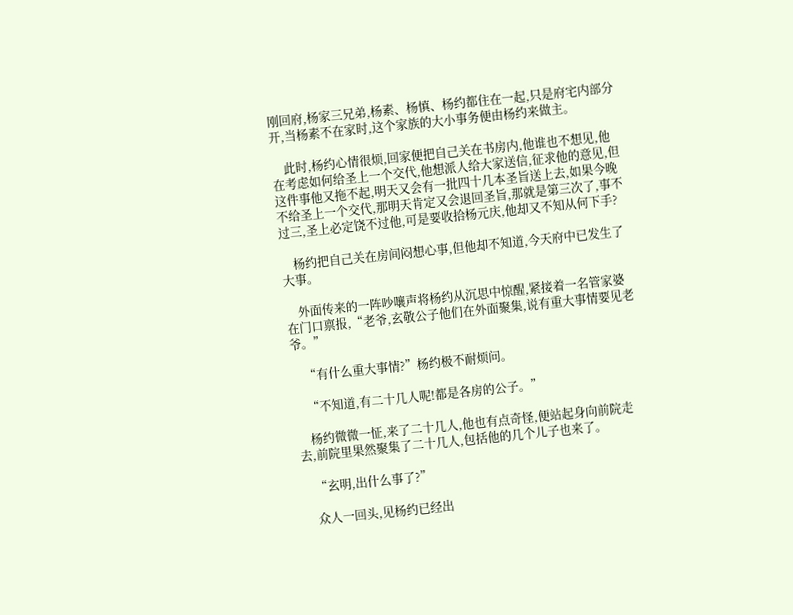刚回府,杨家三兄弟,杨素、杨慎、杨约都住在一起,只是府宅内部分开,当杨素不在家时,这个家族的大小事务便由杨约来做主。

    此时,杨约心情很烦,回家便把自己关在书房内,他谁也不想见,他在考虑如何给圣上一个交代,他想派人给大家送信,征求他的意见,但这件事他又拖不起,明天又会有一批四十几本圣旨送上去,如果今晚不给圣上一个交代,那明天肯定又会退回圣旨,那就是第三次了,事不过三,圣上必定饶不过他,可是要收拾杨元庆,他却又不知从何下手?

    杨约把自己关在房间闷想心事,但他却不知道,今天府中已发生了大事。

    外面传来的一阵吵嚷声将杨约从沉思中惊醒,紧接着一名管家婆在门口禀报,“老爷,玄敬公子他们在外面聚集,说有重大事情要见老爷。”

    “有什么重大事情?”杨约极不耐烦问。

    “不知道,有二十几人呢!都是各房的公子。”

    杨约微微一怔,来了二十几人,他也有点奇怪,便站起身向前院走去,前院里果然聚集了二十几人,包括他的几个儿子也来了。

    “玄明,出什么事了?”

    众人一回头,见杨约已经出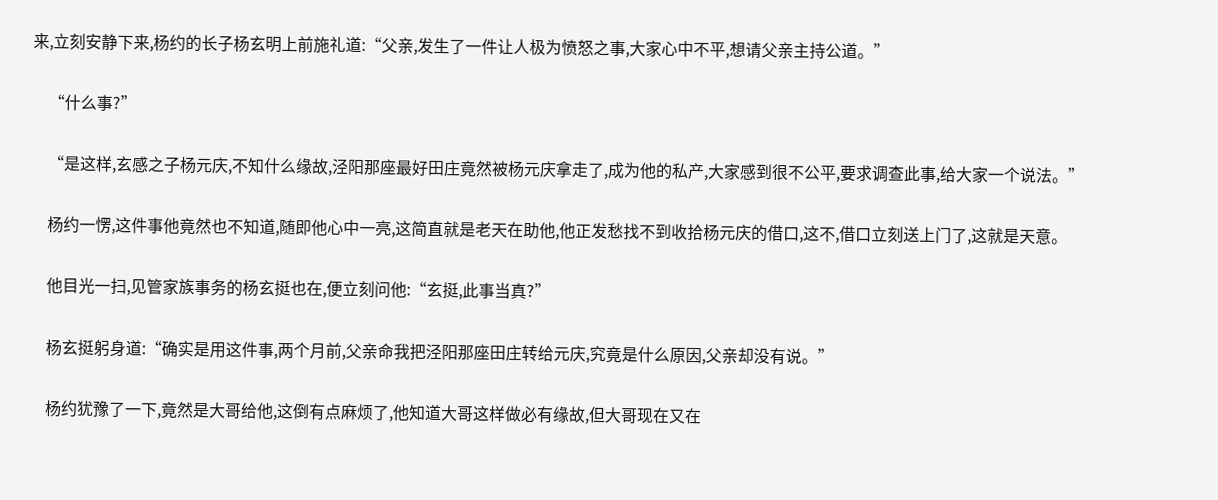来,立刻安静下来,杨约的长子杨玄明上前施礼道:“父亲,发生了一件让人极为愤怒之事,大家心中不平,想请父亲主持公道。”

    “什么事?”

    “是这样,玄感之子杨元庆,不知什么缘故,泾阳那座最好田庄竟然被杨元庆拿走了,成为他的私产,大家感到很不公平,要求调查此事,给大家一个说法。”

    杨约一愣,这件事他竟然也不知道,随即他心中一亮,这简直就是老天在助他,他正发愁找不到收拾杨元庆的借口,这不,借口立刻送上门了,这就是天意。

    他目光一扫,见管家族事务的杨玄挺也在,便立刻问他:“玄挺,此事当真?”

    杨玄挺躬身道:“确实是用这件事,两个月前,父亲命我把泾阳那座田庄转给元庆,究竟是什么原因,父亲却没有说。”

    杨约犹豫了一下,竟然是大哥给他,这倒有点麻烦了,他知道大哥这样做必有缘故,但大哥现在又在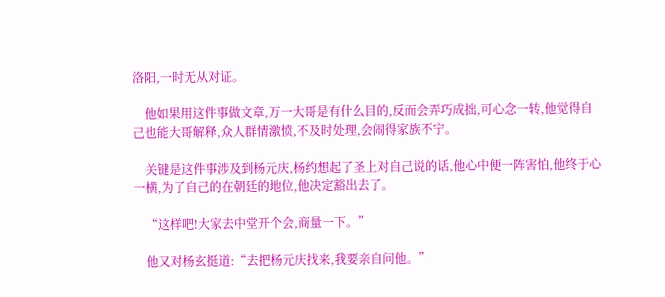洛阳,一时无从对证。

    他如果用这件事做文章,万一大哥是有什么目的,反而会弄巧成拙,可心念一转,他觉得自己也能大哥解释,众人群情激愤,不及时处理,会闹得家族不宁。

    关键是这件事涉及到杨元庆,杨约想起了圣上对自己说的话,他心中便一阵害怕,他终于心一横,为了自己的在朝廷的地位,他决定豁出去了。

    “这样吧!大家去中堂开个会,商量一下。”

    他又对杨玄挺道:“去把杨元庆找来,我要亲自问他。”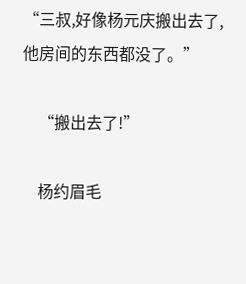“三叔,好像杨元庆搬出去了,他房间的东西都没了。”

    “搬出去了!”

    杨约眉毛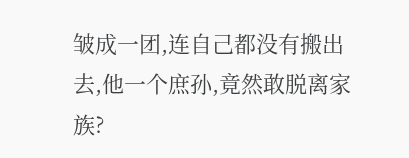皱成一团,连自己都没有搬出去,他一个庶孙,竟然敢脱离家族?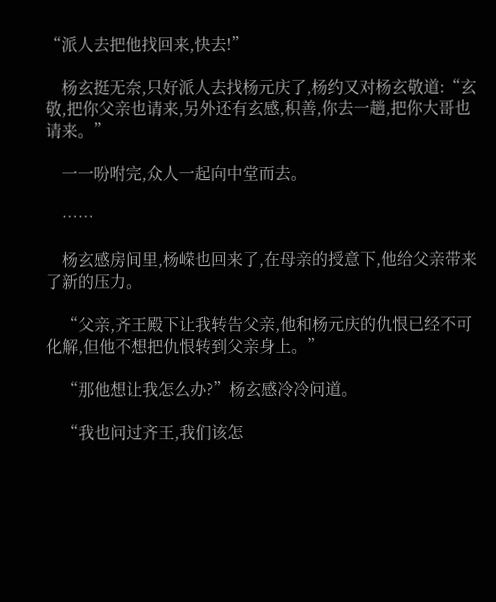“派人去把他找回来,快去!”

    杨玄挺无奈,只好派人去找杨元庆了,杨约又对杨玄敬道:“玄敬,把你父亲也请来,另外还有玄感,积善,你去一趟,把你大哥也请来。”

    一一吩咐完,众人一起向中堂而去。

    ……

    杨玄感房间里,杨嵘也回来了,在母亲的授意下,他给父亲带来了新的压力。

    “父亲,齐王殿下让我转告父亲,他和杨元庆的仇恨已经不可化解,但他不想把仇恨转到父亲身上。”

    “那他想让我怎么办?”杨玄感冷冷问道。

    “我也问过齐王,我们该怎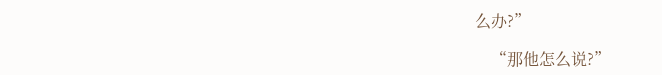么办?”

    “那他怎么说?”